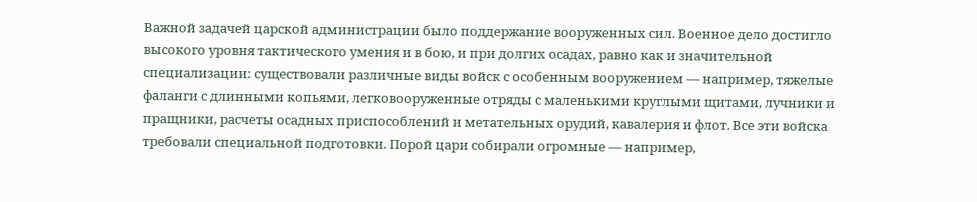Важной задачей царской администрации было поддержание вооруженных сил. Военное дело достигло высокого уровня тактического умения и в бою, и при долгих осадах, равно как и значительной специализации: существовали различные виды войск с особенным вооружением — например, тяжелые фаланги с длинными копьями, легковооруженные отряды с маленькими круглыми щитами, лучники и пращники, расчеты осадных приспособлений и метательных орудий, кавалерия и флот. Все эти войска требовали специальной подготовки. Порой цари собирали огромные — например,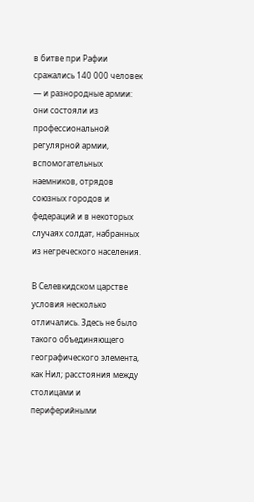в битве при Рафии сражались 140 000 человек — и разнородные армии: они состояли из профессиональной регулярной армии, вспомогательных наемников, отрядов союзных городов и федераций и в некоторых случаях солдат, набранных из негреческого населения.

В Селевкидском царстве условия несколько отличались. Здесь не было такого объединяющего географического элемента, как Нил; расстояния между столицами и периферийными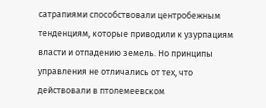сатрапиями способствовали центробежным тенденциям, которые приводили к узурпациям власти и отпадению земель. Но принципы управления не отличались от тех, что действовали в птолемеевском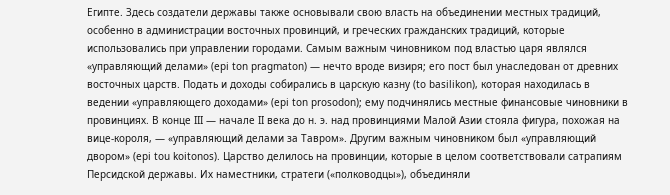Египте. Здесь создатели державы также основывали свою власть на объединении местных традиций, особенно в администрации восточных провинций, и греческих гражданских традиций, которые использовались при управлении городами. Самым важным чиновником под властью царя являлся «управляющий делами» (epi ton pragmaton) — нечто вроде визиря; его пост был унаследован от древних восточных царств. Подать и доходы собирались в царскую казну (to basilikon), которая находилась в ведении «управляющего доходами» (epi ton prosodon); ему подчинялись местные финансовые чиновники в провинциях. В конце III — начале II века до н. э. над провинциями Малой Азии стояла фигура, похожая на вице-короля, — «управляющий делами за Тавром». Другим важным чиновником был «управляющий двором» (epi tou koitonos). Царство делилось на провинции, которые в целом соответствовали сатрапиям Персидской державы. Их наместники, стратеги («полководцы»), объединяли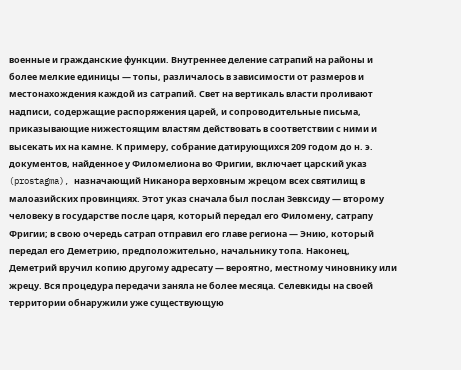военные и гражданские функции. Внутреннее деление сатрапий на районы и более мелкие единицы — топы, различалось в зависимости от размеров и местонахождения каждой из сатрапий. Свет на вертикаль власти проливают надписи, содержащие распоряжения царей, и сопроводительные письма, приказывающие нижестоящим властям действовать в соответствии с ними и высекать их на камне. К примеру, собрание датирующихся 209 годом до н. э. документов, найденное у Филомелиона во Фригии, включает царский указ (prostagma), назначающий Никанора верховным жрецом всех святилищ в малоазийских провинциях. Этот указ сначала был послан Зевксиду — второму человеку в государстве после царя, который передал его Филомену, сатрапу Фригии; в свою очередь сатрап отправил его главе региона — Энию, который передал его Деметрию, предположительно, начальнику топа. Наконец, Деметрий вручил копию другому адресату — вероятно, местному чиновнику или жрецу. Вся процедура передачи заняла не более месяца. Селевкиды на своей территории обнаружили уже существующую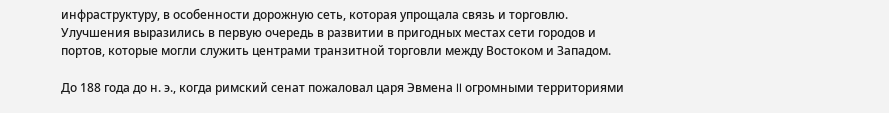инфраструктуру, в особенности дорожную сеть, которая упрощала связь и торговлю. Улучшения выразились в первую очередь в развитии в пригодных местах сети городов и портов, которые могли служить центрами транзитной торговли между Востоком и Западом.

До 188 года до н. э., когда римский сенат пожаловал царя Эвмена II огромными территориями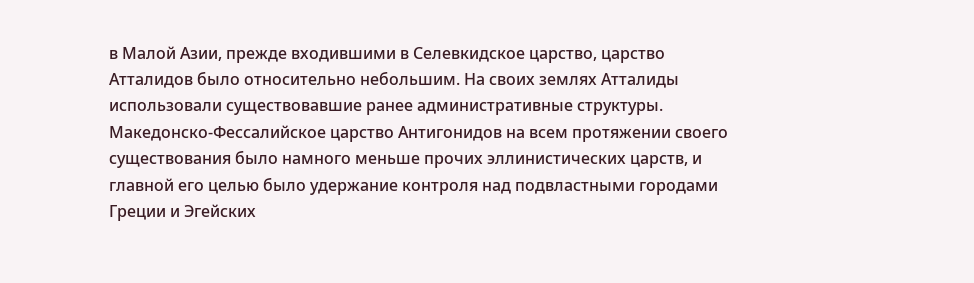в Малой Азии, прежде входившими в Селевкидское царство, царство Атталидов было относительно небольшим. На своих землях Атталиды использовали существовавшие ранее административные структуры. Македонско-Фессалийское царство Антигонидов на всем протяжении своего существования было намного меньше прочих эллинистических царств, и главной его целью было удержание контроля над подвластными городами Греции и Эгейских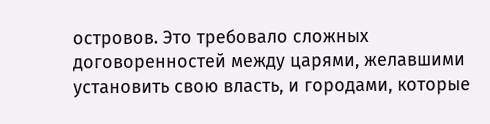островов. Это требовало сложных договоренностей между царями, желавшими установить свою власть, и городами, которые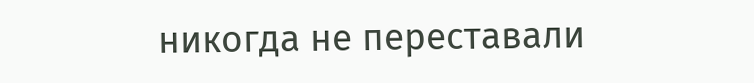никогда не переставали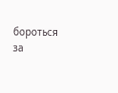бороться за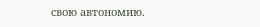свою автономию.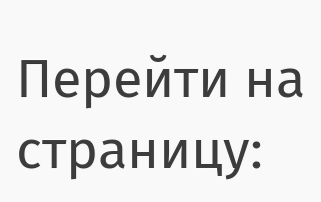Перейти на страницу: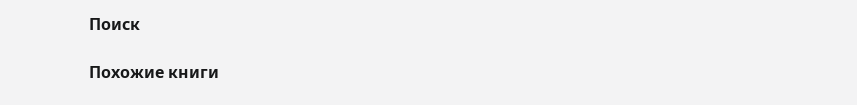Поиск

Похожие книги